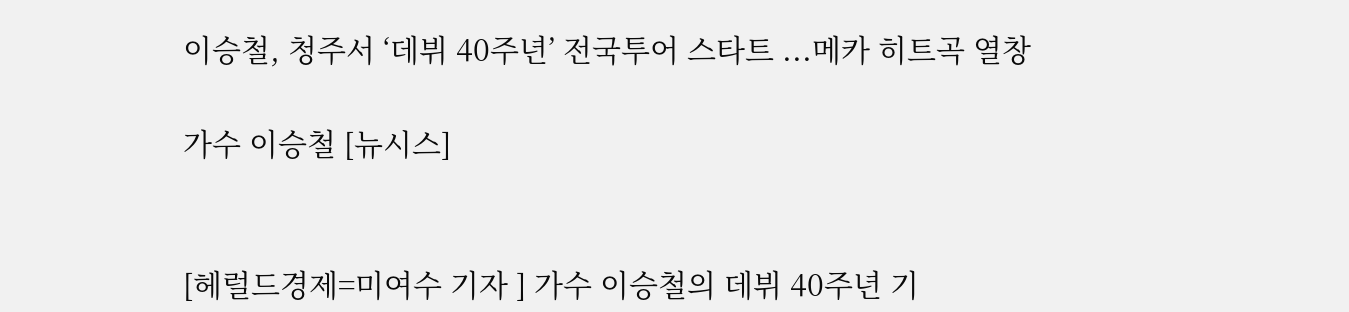이승철, 청주서 ‘데뷔 40주년’ 전국투어 스타트 ...메카 히트곡 열창

가수 이승철 [뉴시스]


[헤럴드경제=미여수 기자 ] 가수 이승철의 데뷔 40주년 기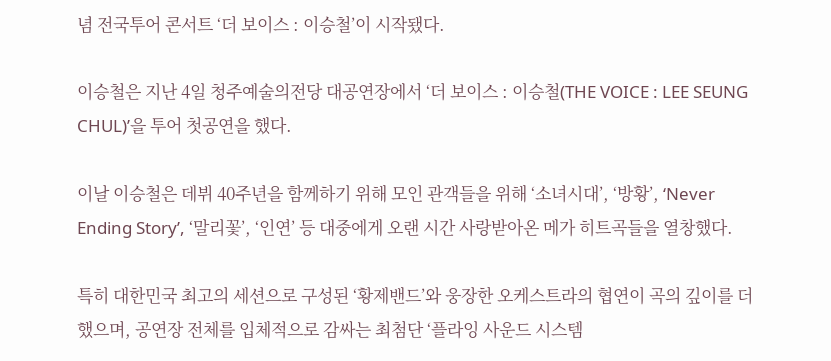념 전국투어 콘서트 ‘더 보이스 : 이승철’이 시작됐다.

이승철은 지난 4일 청주예술의전당 대공연장에서 ‘더 보이스 : 이승철(THE VOICE : LEE SEUNG CHUL)’을 투어 첫공연을 했다.

이날 이승철은 데뷔 40주년을 함께하기 위해 모인 관객들을 위해 ‘소녀시대’, ‘방황’, ‘Never Ending Story’, ‘말리꽃’, ‘인연’ 등 대중에게 오랜 시간 사랑받아온 메가 히트곡들을 열창했다.

특히 대한민국 최고의 세션으로 구성된 ‘황제밴드’와 웅장한 오케스트라의 협연이 곡의 깊이를 더했으며, 공연장 전체를 입체적으로 감싸는 최첨단 ‘플라잉 사운드 시스템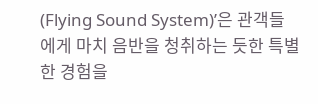(Flying Sound System)’은 관객들에게 마치 음반을 청취하는 듯한 특별한 경험을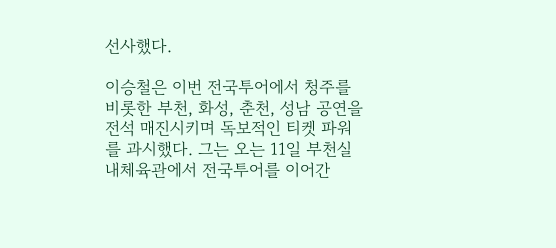선사했다.

이승철은 이번 전국투어에서 청주를 비롯한 부천, 화성, 춘천, 성남 공연을 전석 매진시키며 독보적인 티켓 파워를 과시했다. 그는 오는 11일 부천실내체육관에서 전국투어를 이어간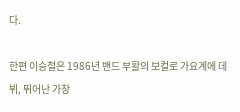다.

한편 이승철은 1986년 밴드 부활의 보컬로 가요계에 데뷔, 뛰어난 가창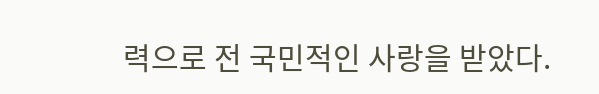력으로 전 국민적인 사랑을 받았다.